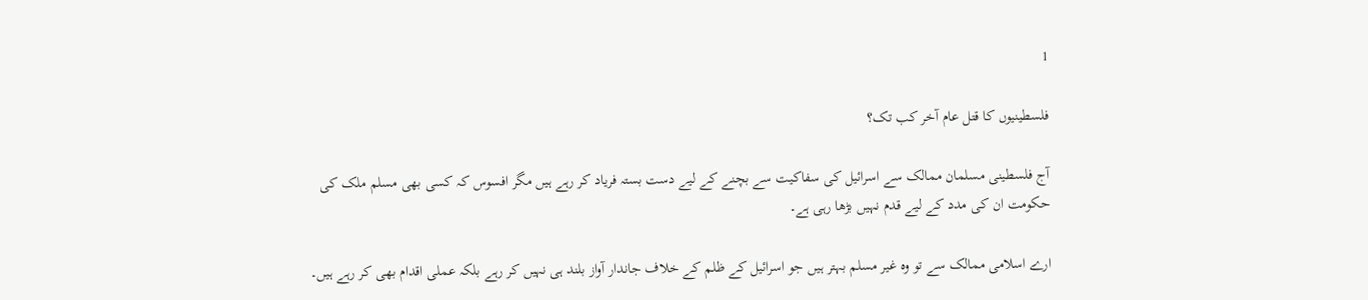1

فلسطینیوں کا قتل عام آخر کب تک؟

آج فلسطینی مسلمان ممالک سے اسرائیل کی سفاکیت سے بچنے کے لیے دست بستہ فریاد کر رہے ہیں مگر افسوس کہ کسی بھی مسلم ملک کی حکومت ان کی مدد کے لیے قدم نہیں بڑھا رہی ہے۔

ارے اسلامی ممالک سے تو وہ غیر مسلم بہتر ہیں جو اسرائیل کے ظلم کے خلاف جاندار آواز بلند ہی نہیں کر رہے بلکہ عملی اقدام بھی کر رہے ہیں۔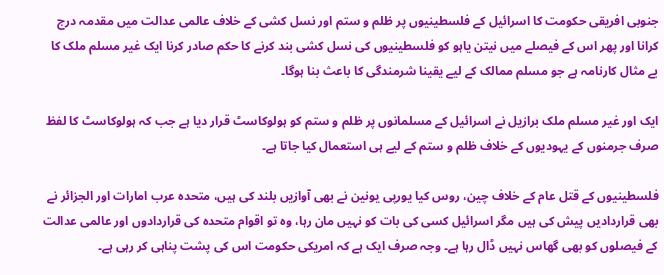جنوبی افریقی حکومت کا اسرائیل کے فلسطینیوں پر ظلم و ستم اور نسل کشی کے خلاف عالمی عدالت میں مقدمہ درج کرانا اور پھر اس کے فیصلے میں نیتن یاہو کو فلسطینیوں کی نسل کشی بند کرنے کا حکم صادر کرنا ایک غیر مسلم ملک کا بے مثال کارنامہ ہے جو مسلم ممالک کے لیے یقینا شرمندگی کا باعث بنا ہوگا۔

ایک اور غیر مسلم ملک برازیل نے اسرائیل کے مسلمانوں پر ظلم و ستم کو ہولوکاسٹ قرار دیا ہے جب کہ ہولوکاسٹ کا لفظ صرف جرمنوں کے یہودیوں کے خلاف ظلم و ستم کے لیے ہی استعمال کیا جاتا ہے۔

فلسطینیوں کے قتل عام کے خلاف چین، روس کیا یورپی یونین نے بھی آوازیں بلند کی ہیں، متحدہ عرب امارات اور الجزائر نے بھی قراردادیں پیش کی ہیں مگر اسرائیل کسی کی بات کو نہیں مان رہا، وہ تو اقوام متحدہ کی قراردادوں اور عالمی عدالت کے فیصلوں کو بھی گھاس نہیں ڈال رہا ہے۔ وجہ صرف ایک ہے کہ امریکی حکومت اس کی پشت پناہی کر رہی ہے۔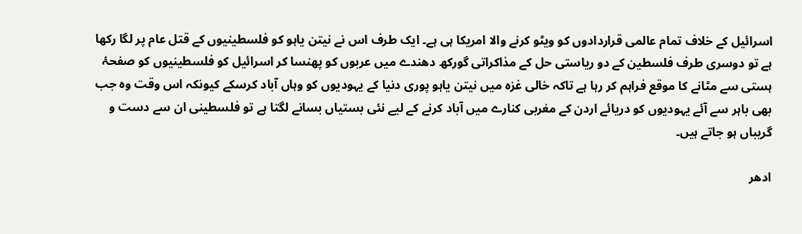اسرائیل کے خلاف تمام عالمی قراردادوں کو ویٹو کرنے والا امریکا ہی ہے۔ ایک طرف اس نے نیتن یاہو کو فلسطینیوں کے قتل عام پر لگا رکھا ہے تو دوسری طرف فلسطین کے دو ریاستی حل کے مذاکراتی گورکھ دھندے میں عربوں کو پھنسا کر اسرائیل کو فلسطینیوں کو صفحۂ ہستی سے مٹانے کا موقع فراہم کر رہا ہے تاکہ خالی غزہ میں نیتن یاہو پوری دنیا کے یہودیوں کو وہاں آباد کرسکے کیونکہ اس وقت وہ جب بھی باہر سے آئے یہودیوں کو دریائے اردن کے مغربی کنارے میں آباد کرنے کے لیے نئی بستیاں بسانے لگتا ہے تو فلسطینی ان سے دست و گریباں ہو جاتے ہیں۔

ادھر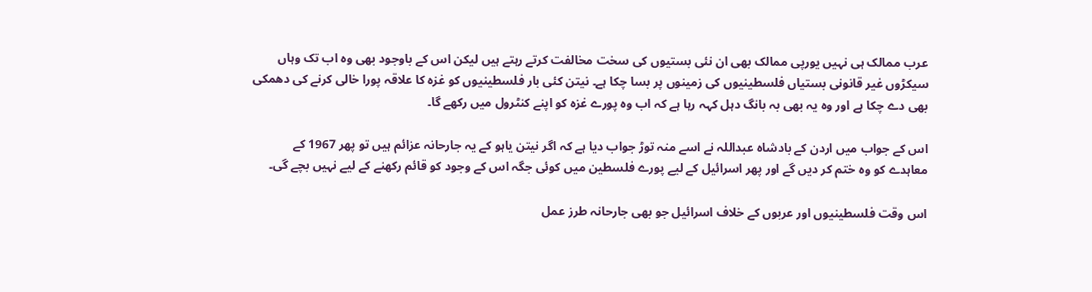عرب ممالک ہی نہیں یورپی ممالک بھی ان نئی بستیوں کی سخت مخالفت کرتے رہتے ہیں لیکن اس کے باوجود بھی وہ اب تک وہاں سیکڑوں غیر قانونی بستیاں فلسطینیوں کی زمینوں پر بسا چکا ہے۔ نیتن کئی بار فلسطینیوں کو غزہ کا علاقہ پورا خالی کرنے کی دھمکی بھی دے چکا ہے اور وہ یہ بھی بہ بانگ دہل کہہ رہا ہے کہ اب وہ پورے غزہ کو اپنے کنٹرول میں رکھے گا۔

اس کے جواب میں اردن کے بادشاہ عبداللہ نے اسے منہ توڑ جواب دیا ہے کہ اگر نیتن یاہو کے یہ جارحانہ عزائم ہیں تو پھر 1967 کے معاہدے کو وہ ختم کر دیں گے اور پھر اسرائیل کے لیے پورے فلسطین میں کوئی جگہ اس کے وجود کو قائم رکھنے کے لیے نہیں بچے گی۔

اس وقت فلسطینیوں اور عربوں کے خلاف اسرائیل جو بھی جارحانہ طرز عمل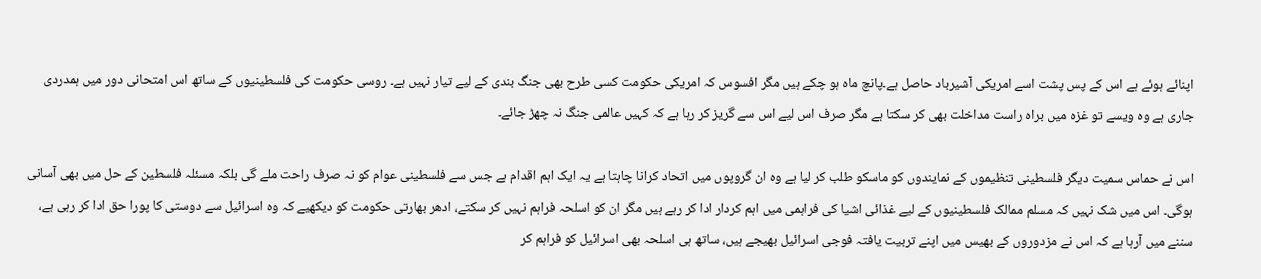اپنائے ہوئے ہے اس کے پس پشت اسے امریکی آشیرباد حاصل ہے۔پانچ ماہ ہو چکے ہیں مگر افسوس کہ امریکی حکومت کسی طرح بھی جنگ بندی کے لیے تیار نہیں ہے۔ روسی حکومت کی فلسطینیوں کے ساتھ اس امتحانی دور میں ہمدردی جاری ہے وہ ویسے تو غزہ میں براہ راست مداخلت بھی کر سکتا ہے مگر صرف اس لیے اس سے گریز کر رہا ہے کہ کہیں عالمی جنگ نہ چھڑ جائے۔

اس نے حماس سمیت دیگر فلسطینی تنظیموں کے نمایندوں کو ماسکو طلب کر لیا ہے وہ ان گروپوں میں اتحاد کرانا چاہتا ہے یہ ایک اہم اقدام ہے جس سے فلسطینی عوام کو نہ صرف راحت ملے گی بلکہ مسئلہ فلسطین کے حل میں بھی آسانی ہوگی۔ اس میں شک نہیں کہ مسلم ممالک فلسطینیوں کے لیے غذائی اشیا کی فراہمی میں اہم کردار ادا کر رہے ہیں مگر ان کو اسلحہ فراہم نہیں کر سکتے، ادھر بھارتی حکومت کو دیکھیے کہ وہ اسرائیل سے دوستی کا پورا حق ادا کر رہی ہے، سننے میں آرہا ہے کہ اس نے مزدوروں کے بھیس میں اپنے تربیت یافتہ فوجی اسرائیل بھیجے ہیں، ساتھ ہی اسلحہ بھی اسرائیل کو فراہم کر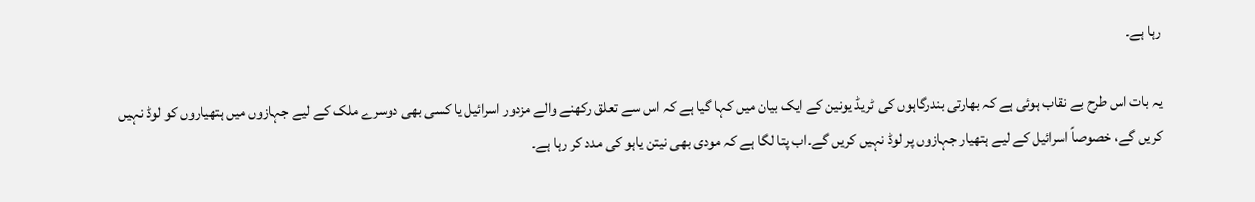رہا ہے۔

یہ بات اس طرح بے نقاب ہوئی ہے کہ بھارتی بندرگاہوں کی ٹریڈ یونین کے ایک بیان میں کہا گیا ہے کہ اس سے تعلق رکھنے والے مزدور اسرائیل یا کسی بھی دوسرے ملک کے لیے جہازوں میں ہتھیاروں کو لوڈ نہیں کریں گے، خصوصاً اسرائیل کے لیے ہتھیار جہازوں پر لوڈ نہیں کریں گے۔اب پتا لگا ہے کہ مودی بھی نیتن یاہو کی مدد کر رہا ہے۔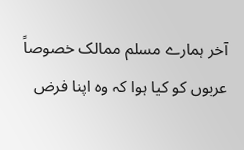آخر ہمارے مسلم ممالک خصوصاً عربوں کو کیا ہوا کہ وہ اپنا فرض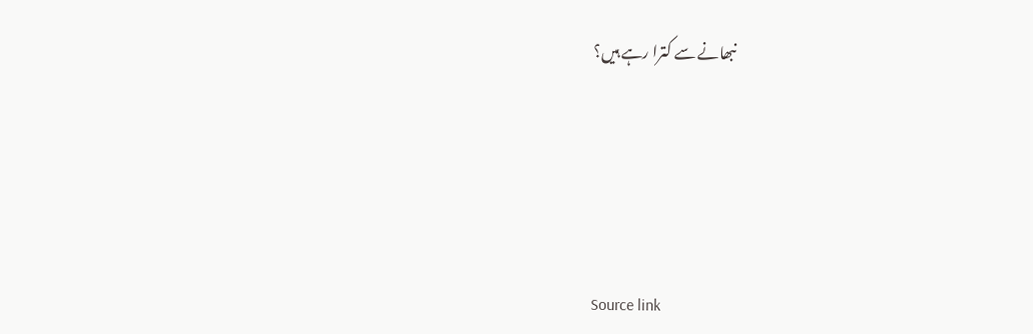نبھانے سے کترا رہے ہیں؟





Source link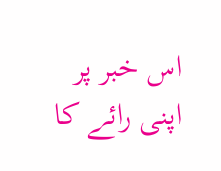اس خبر پر اپنی رائے کا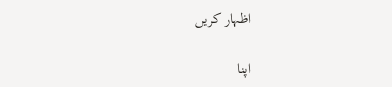اظہار کریں

اپنا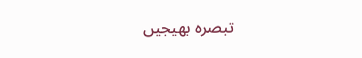تبصرہ بھیجیں